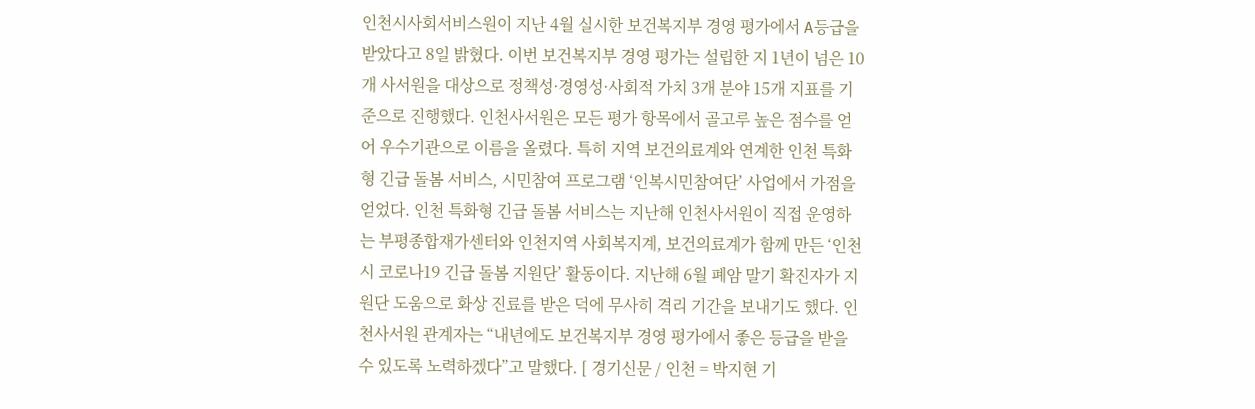인천시사회서비스원이 지난 4월 실시한 보건복지부 경영 평가에서 A등급을 받았다고 8일 밝혔다. 이번 보건복지부 경영 평가는 설립한 지 1년이 넘은 10개 사서원을 대상으로 정책성·경영성·사회적 가치 3개 분야 15개 지표를 기준으로 진행했다. 인천사서원은 모든 평가 항목에서 골고루 높은 점수를 얻어 우수기관으로 이름을 올렸다. 특히 지역 보건의료계와 연계한 인천 특화형 긴급 돌봄 서비스, 시민참여 프로그램 ‘인복시민참여단’ 사업에서 가점을 얻었다. 인천 특화형 긴급 돌봄 서비스는 지난해 인천사서원이 직접 운영하는 부평종합재가센터와 인천지역 사회복지계, 보건의료계가 함께 만든 ‘인천시 코로나19 긴급 돌봄 지원단’ 활동이다. 지난해 6월 폐암 말기 확진자가 지원단 도움으로 화상 진료를 받은 덕에 무사히 격리 기간을 보내기도 했다. 인천사서원 관계자는 “내년에도 보건복지부 경영 평가에서 좋은 등급을 받을 수 있도록 노력하겠다”고 말했다. [ 경기신문 / 인천 = 박지현 기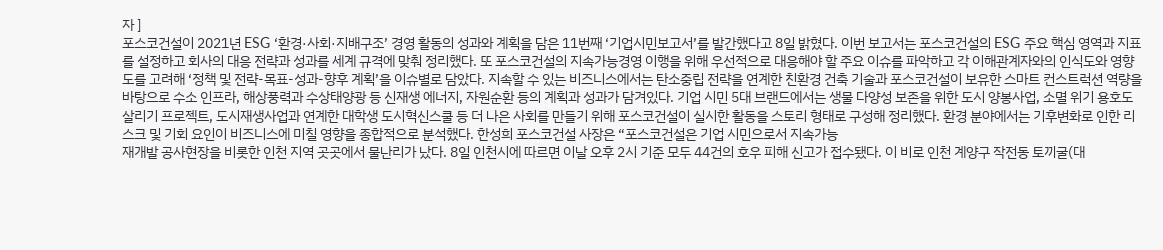자 ]
포스코건설이 2021년 ESG ‘환경·사회·지배구조’ 경영 활동의 성과와 계획을 담은 11번째 ‘기업시민보고서’를 발간했다고 8일 밝혔다. 이번 보고서는 포스코건설의 ESG 주요 핵심 영역과 지표를 설정하고 회사의 대응 전략과 성과를 세계 규격에 맞춰 정리했다. 또 포스코건설의 지속가능경영 이행을 위해 우선적으로 대응해야 할 주요 이슈를 파악하고 각 이해관계자와의 인식도와 영향도를 고려해 ‘정책 및 전략-목표-성과-향후 계획’을 이슈별로 담았다. 지속할 수 있는 비즈니스에서는 탄소중립 전략을 연계한 친환경 건축 기술과 포스코건설이 보유한 스마트 컨스트럭션 역량을 바탕으로 수소 인프라, 해상풍력과 수상태양광 등 신재생 에너지, 자원순환 등의 계획과 성과가 담겨있다. 기업 시민 5대 브랜드에서는 생물 다양성 보존을 위한 도시 양봉사업, 소멸 위기 용호도 살리기 프로젝트, 도시재생사업과 연계한 대학생 도시혁신스쿨 등 더 나은 사회를 만들기 위해 포스코건설이 실시한 활동을 스토리 형태로 구성해 정리했다. 환경 분야에서는 기후변화로 인한 리스크 및 기회 요인이 비즈니스에 미칠 영향을 종합적으로 분석했다. 한성희 포스코건설 사장은 “포스코건설은 기업 시민으로서 지속가능
재개발 공사현장을 비롯한 인천 지역 곳곳에서 물난리가 났다. 8일 인천시에 따르면 이날 오후 2시 기준 모두 44건의 호우 피해 신고가 접수됐다. 이 비로 인천 계양구 작전동 토끼굴(대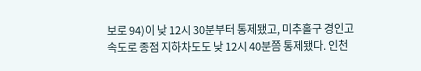보로 94)이 낮 12시 30분부터 통제됐고, 미추홀구 경인고속도로 종점 지하차도도 낮 12시 40분쯤 통제됐다. 인천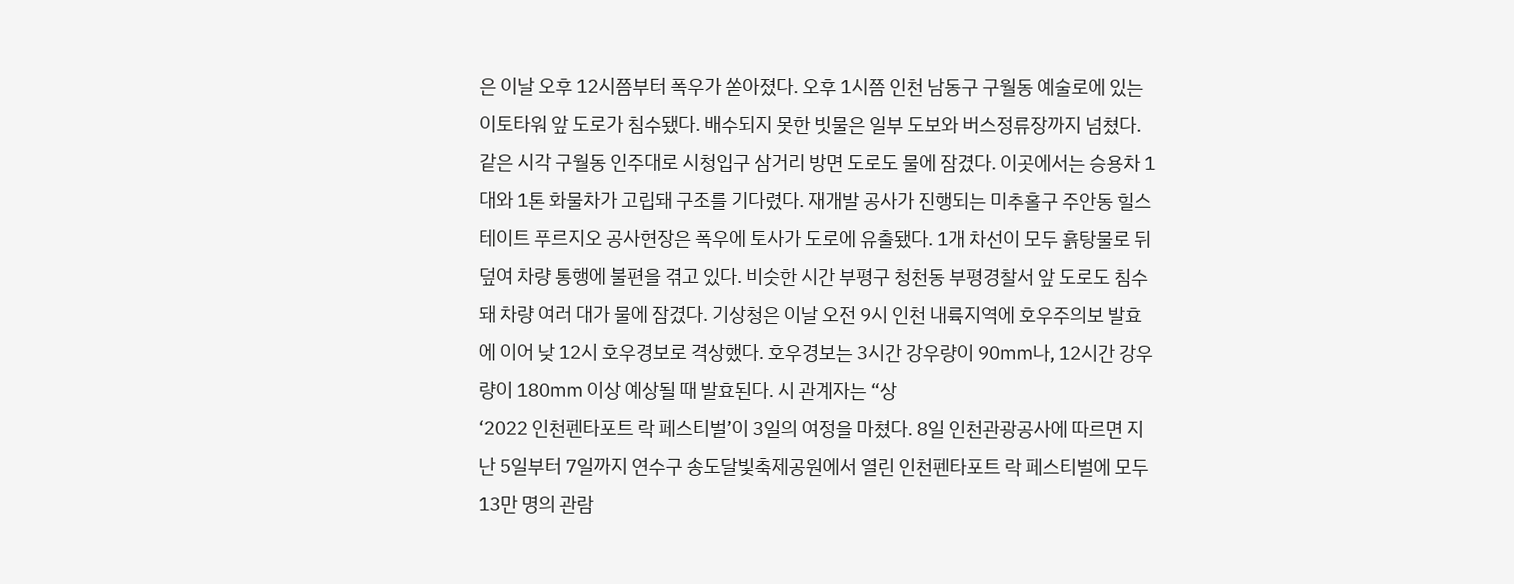은 이날 오후 12시쯤부터 폭우가 쏟아졌다. 오후 1시쯤 인천 남동구 구월동 예술로에 있는 이토타워 앞 도로가 침수됐다. 배수되지 못한 빗물은 일부 도보와 버스정류장까지 넘쳤다. 같은 시각 구월동 인주대로 시청입구 삼거리 방면 도로도 물에 잠겼다. 이곳에서는 승용차 1대와 1톤 화물차가 고립돼 구조를 기다렸다. 재개발 공사가 진행되는 미추홀구 주안동 힐스테이트 푸르지오 공사현장은 폭우에 토사가 도로에 유출됐다. 1개 차선이 모두 흙탕물로 뒤덮여 차량 통행에 불편을 겪고 있다. 비슷한 시간 부평구 청천동 부평경찰서 앞 도로도 침수돼 차량 여러 대가 물에 잠겼다. 기상청은 이날 오전 9시 인천 내륙지역에 호우주의보 발효에 이어 낮 12시 호우경보로 격상했다. 호우경보는 3시간 강우량이 90㎜나, 12시간 강우량이 180㎜ 이상 예상될 때 발효된다. 시 관계자는 “상
‘2022 인천펜타포트 락 페스티벌’이 3일의 여정을 마쳤다. 8일 인천관광공사에 따르면 지난 5일부터 7일까지 연수구 송도달빛축제공원에서 열린 인천펜타포트 락 페스티벌에 모두 13만 명의 관람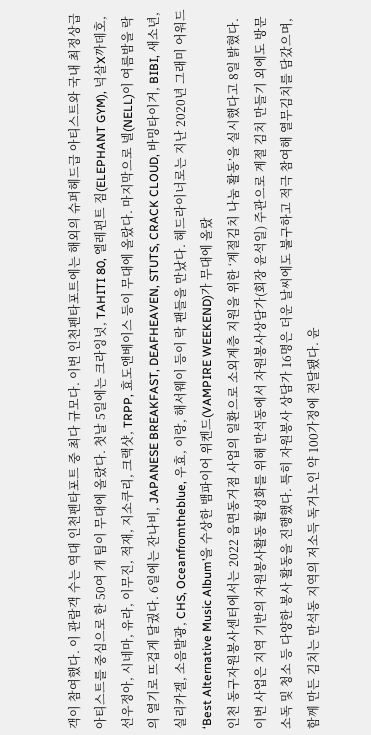객이 참여했다. 이 관람객 수는 역대 인천펜타포트 중 최다 규모다. 이번 인천펜타포트에는 해외의 슈퍼헤드급 아티스트와 국내 최정상급 아티스트를 중심으로 한 50여 개 팀이 무대에 올랐다. 첫날 5일에는 크라잉넛, TAHITI 80, 엘레펀트 짐(ELEPHANT GYM), 넉살X까데호, 선우정아, 시네마, 유라, 이무진, 적재, 지소쿠리, 크랙샷, TRPP, 효도앤베이스 등이 무대에 올랐다. 마지막으로 넬(NELL)이 여름밤을 락의 열기로 뜨겁게 달궜다. 6일에는 잔나비, JAPANESE BREAKFAST, DEAFHEAVEN, STUTS, CRACK CLOUD, 바밍타이거, BIBI, 새소년, 실리카겔, 소음발광, CHS, Oceanfromtheblue, 우효, 이랑, 해서웨이 등이 락 팬들을 만났다. 헤드라이너로는 지난 2020년 그래미 어워드 ‘Best Alternative Music Album’을 수상한 뱀파이어 위켄드(VAMPIRE WEEKEND)가 무대에 올랐
인천 동구자원봉사센터에서는 2022 읍면동거점 사업의 일환으로 소외계층 지원을 위한 ‘계절김치 나눔 활동’을 실시했다고 8일 밝혔다. 이번 사업은 지역 기반의 자원봉사활동 활성화를 위해 만석동에서 자원봉사상담가(회장 윤석일) 주관으로 계절 김치 만들기 외에도 방문 소독 및 청소 등 다양한 봉사 활동을 진행했다. 특히 자원봉사 상담가 16명은 더운 날씨에도 불구하고 적극 참여해 열무김치를 담갔으며, 함께 만든 김치는 만석동 지역의 저소득 독거노인 약 100가정에 전달됐다. 윤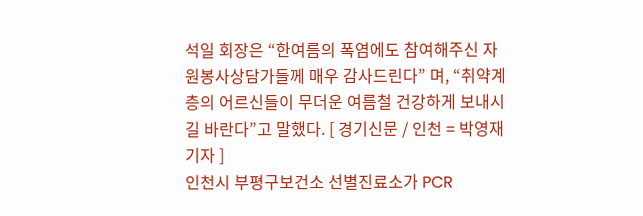석일 회장은 “한여름의 폭염에도 참여해주신 자원봉사상담가들께 매우 감사드린다” 며, “취약계층의 어르신들이 무더운 여름철 건강하게 보내시길 바란다”고 말했다. [ 경기신문 / 인천 = 박영재 기자 ]
인천시 부평구보건소 선별진료소가 PCR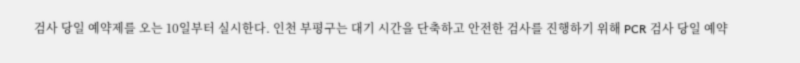검사 당일 예약제를 오는 10일부터 실시한다. 인천 부평구는 대기 시간을 단축하고 안전한 검사를 진행하기 위해 PCR 검사 당일 예약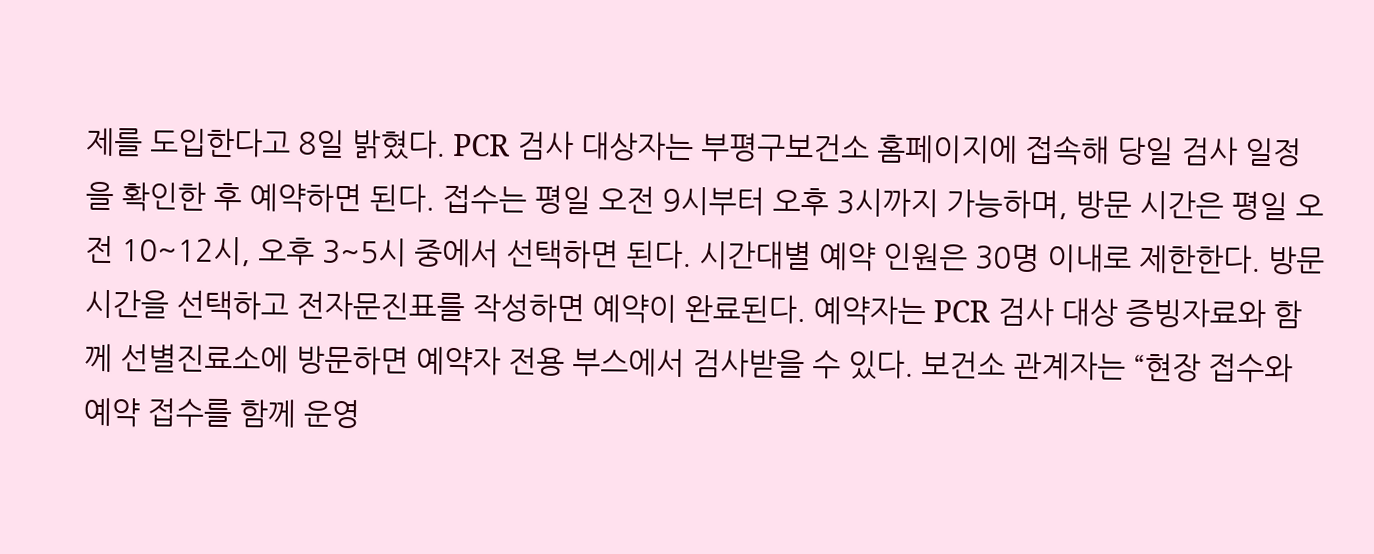제를 도입한다고 8일 밝혔다. PCR 검사 대상자는 부평구보건소 홈페이지에 접속해 당일 검사 일정을 확인한 후 예약하면 된다. 접수는 평일 오전 9시부터 오후 3시까지 가능하며, 방문 시간은 평일 오전 10~12시, 오후 3~5시 중에서 선택하면 된다. 시간대별 예약 인원은 30명 이내로 제한한다. 방문 시간을 선택하고 전자문진표를 작성하면 예약이 완료된다. 예약자는 PCR 검사 대상 증빙자료와 함께 선별진료소에 방문하면 예약자 전용 부스에서 검사받을 수 있다. 보건소 관계자는 “현장 접수와 예약 접수를 함께 운영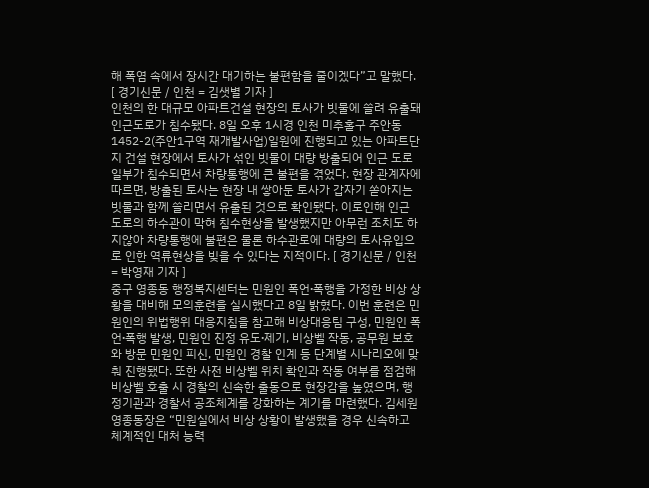해 폭염 속에서 장시간 대기하는 불편함을 줄이겠다”고 말했다. [ 경기신문 / 인천 = 김샛별 기자 ]
인천의 한 대규모 아파트건설 현장의 토사가 빗물에 쓸려 유출돼 인근도로가 침수됐다. 8일 오후 1시경 인천 미추홀구 주안동 1452-2(주안1구역 재개발사업)일원에 진행되고 있는 아파트단지 건설 현장에서 토사가 섞인 빗물이 대량 방출되어 인근 도로일부가 침수되면서 차량통행에 큰 불편을 겪었다. 현장 관계자에 따르면, 방출된 토사는 현장 내 쌓아둔 토사가 갑자기 쏟아지는 빗물과 함께 쓸리면서 유출된 것으로 확인됐다. 이로인해 인근 도로의 하수관이 막혀 침수현상을 발생했지만 아무런 조치도 하지않아 차량통행에 불편은 물론 하수관로에 대량의 토사유입으로 인한 역류현상을 빚을 수 있다는 지적이다. [ 경기신문 / 인천 = 박영재 기자 ]
중구 영종동 행정복지센터는 민원인 폭언⸱폭행을 가정한 비상 상황을 대비해 모의훈련을 실시했다고 8일 밝혔다. 이번 훈련은 민원인의 위법행위 대응지침을 참고해 비상대응팀 구성, 민원인 폭언⸱폭행 발생, 민원인 진정 유도⸱제기, 비상벨 작동, 공무원 보호와 방문 민원인 피신, 민원인 경찰 인계 등 단계별 시나리오에 맞춰 진행됐다. 또한 사전 비상벨 위치 확인과 작동 여부를 점검해 비상벨 호출 시 경찰의 신속한 출동으로 현장감을 높였으며, 행정기관과 경찰서 공조체계를 강화하는 계기를 마련했다. 김세원 영종동장은 “민원실에서 비상 상황이 발생했을 경우 신속하고 체계적인 대처 능력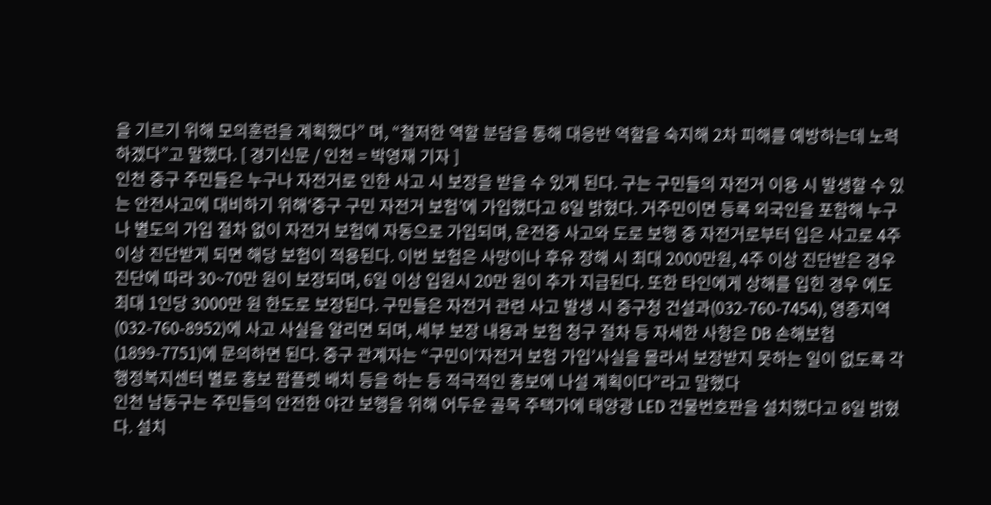을 기르기 위해 모의훈련을 계획했다” 며, “철저한 역할 분담을 통해 대응반 역할을 숙지해 2차 피해를 예방하는데 노력하겠다”고 말했다. [ 경기신문 / 인천 = 박영재 기자 ]
인천 중구 주민들은 누구나 자전거로 인한 사고 시 보장을 받을 수 있게 된다. 구는 구민들의 자전거 이용 시 발생할 수 있는 안전사고에 대비하기 위해‘중구 구민 자전거 보험’에 가입했다고 8일 밝혔다. 거주민이면 등록 외국인을 포함해 누구나 별도의 가입 절차 없이 자전거 보험에 자동으로 가입되며, 운전중 사고와 도로 보행 중 자전거로부터 입은 사고로 4주 이상 진단받게 되면 해당 보험이 적용된다. 이번 보험은 사망이나 후유 장해 시 최대 2000만원, 4주 이상 진단받은 경우 진단에 따라 30~70만 원이 보장되며, 6일 이상 입원시 20만 원이 추가 지급된다. 또한 타인에게 상해를 입힌 경우 에도 최대 1인당 3000만 원 한도로 보장된다. 구민들은 자전거 관련 사고 발생 시 중구청 건설과(032-760-7454), 영종지역(032-760-8952)에 사고 사실을 알리면 되며, 세부 보장 내용과 보험 청구 절차 등 자세한 사항은 DB 손해보험(1899-7751)에 문의하면 된다. 중구 관계자는 “구민이‘자전거 보험 가입’사실을 몰라서 보장받지 못하는 일이 없도록 각 행정복지센터 별로 홍보 팜플렛 배치 등을 하는 등 적극적인 홍보에 나설 계획이다”라고 말했다
인천 남동구는 주민들의 안전한 야간 보행을 위해 어두운 골목 주택가에 태양광 LED 건물번호판을 설치했다고 8일 밝혔다. 설치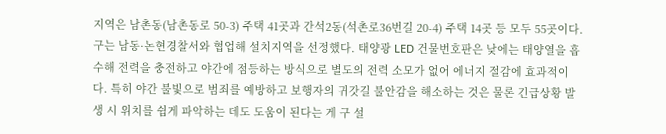지역은 남촌동(남촌동로 50-3) 주택 41곳과 간석2동(석촌로36번길 20-4) 주택 14곳 등 모두 55곳이다. 구는 남동·논현경찰서와 협업해 설치지역을 선정했다. 태양광 LED 건물번호판은 낮에는 태양열을 흡수해 전력을 충전하고 야간에 점등하는 방식으로 별도의 전력 소모가 없어 에너지 절감에 효과적이다. 특히 야간 불빛으로 범죄를 예방하고 보행자의 귀갓길 불안감을 해소하는 것은 물론 긴급상황 발생 시 위치를 쉽게 파악하는 데도 도움이 된다는 게 구 설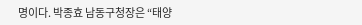명이다. 박종효 남동구청장은 “태양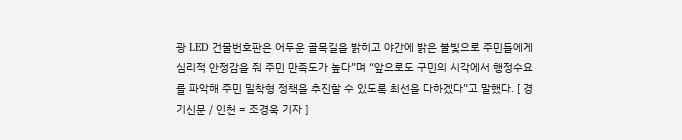광 LED 건물번호판은 어두운 골목길을 밝히고 야간에 밝은 불빛으로 주민들에게 심리적 안정감을 줘 주민 만족도가 높다”며 “앞으로도 구민의 시각에서 행정수요를 파악해 주민 밀착형 정책을 추진할 수 있도록 최선을 다하겠다”고 말했다. [ 경기신문 / 인천 = 조경욱 기자 ]